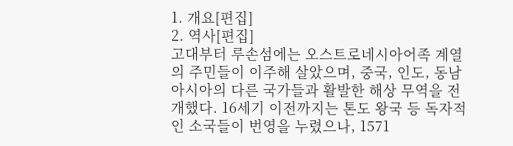1. 개요[편집]
2. 역사[편집]
고대부터 루손섬에는 오스트로네시아어족 계열의 주민들이 이주해 살았으며, 중국, 인도, 동남아시아의 다른 국가들과 활발한 해상 무역을 전개했다. 16세기 이전까지는 톤도 왕국 등 독자적인 소국들이 번영을 누렸으나, 1571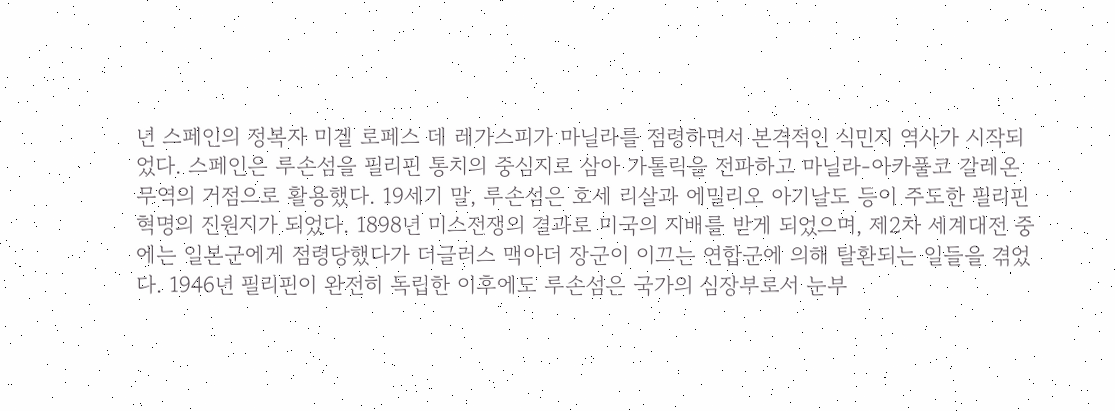년 스페인의 정복자 미겔 로페스 데 레가스피가 마닐라를 점령하면서 본격적인 식민지 역사가 시작되었다. 스페인은 루손섬을 필리핀 통치의 중심지로 삼아 가톨릭을 전파하고 마닐라-아카풀코 갈레온 무역의 거점으로 활용했다. 19세기 말, 루손섬은 호세 리살과 에밀리오 아기날도 등이 주도한 필리핀 혁명의 진원지가 되었다. 1898년 미스전쟁의 결과로 미국의 지배를 받게 되었으며, 제2차 세계대전 중에는 일본군에게 점령당했다가 더글러스 맥아더 장군이 이끄는 연합군에 의해 탈환되는 일들을 겪었다. 1946년 필리핀이 완전히 독립한 이후에도 루손섬은 국가의 심장부로서 눈부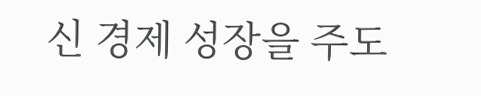신 경제 성장을 주도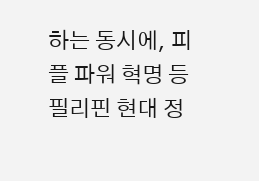하는 동시에, 피플 파워 혁명 등 필리핀 현대 정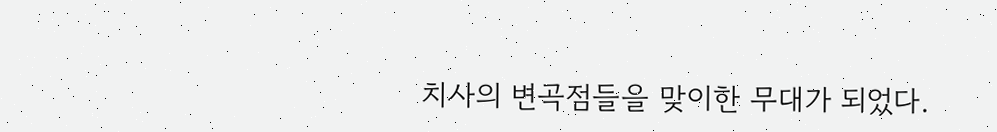치사의 변곡점들을 맞이한 무대가 되었다.